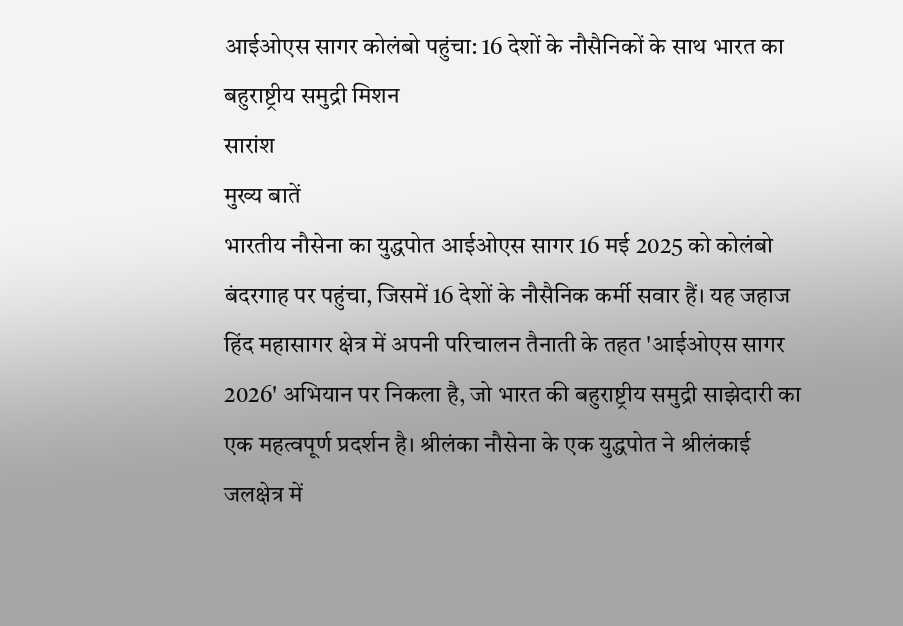आईओएस सागर कोलंबो पहुंचा: 16 देशों के नौसैनिकों के साथ भारत का बहुराष्ट्रीय समुद्री मिशन
सारांश
मुख्य बातें
भारतीय नौसेना का युद्धपोत आईओएस सागर 16 मई 2025 को कोलंबो बंदरगाह पर पहुंचा, जिसमें 16 देशों के नौसैनिक कर्मी सवार हैं। यह जहाज हिंद महासागर क्षेत्र में अपनी परिचालन तैनाती के तहत 'आईओएस सागर 2026' अभियान पर निकला है, जो भारत की बहुराष्ट्रीय समुद्री साझेदारी का एक महत्वपूर्ण प्रदर्शन है। श्रीलंका नौसेना के एक युद्धपोत ने श्रीलंकाई जलक्षेत्र में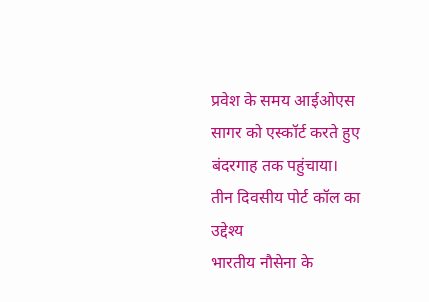प्रवेश के समय आईओएस सागर को एस्कॉर्ट करते हुए बंदरगाह तक पहुंचाया।
तीन दिवसीय पोर्ट कॉल का उद्देश्य
भारतीय नौसेना के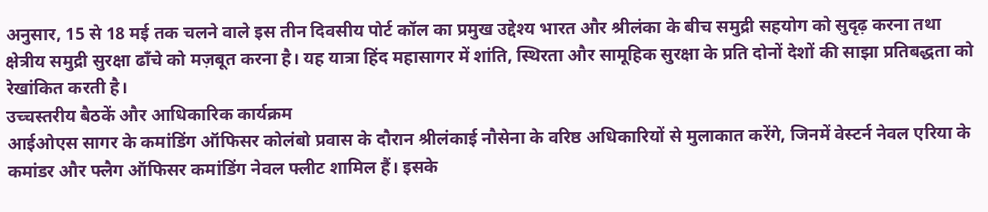अनुसार, 15 से 18 मई तक चलने वाले इस तीन दिवसीय पोर्ट कॉल का प्रमुख उद्देश्य भारत और श्रीलंका के बीच समुद्री सहयोग को सुदृढ़ करना तथा क्षेत्रीय समुद्री सुरक्षा ढाँचे को मज़बूत करना है। यह यात्रा हिंद महासागर में शांति, स्थिरता और सामूहिक सुरक्षा के प्रति दोनों देशों की साझा प्रतिबद्धता को रेखांकित करती है।
उच्चस्तरीय बैठकें और आधिकारिक कार्यक्रम
आईओएस सागर के कमांडिंग ऑफिसर कोलंबो प्रवास के दौरान श्रीलंकाई नौसेना के वरिष्ठ अधिकारियों से मुलाकात करेंगे, जिनमें वेस्टर्न नेवल एरिया के कमांडर और फ्लैग ऑफिसर कमांडिंग नेवल फ्लीट शामिल हैं। इसके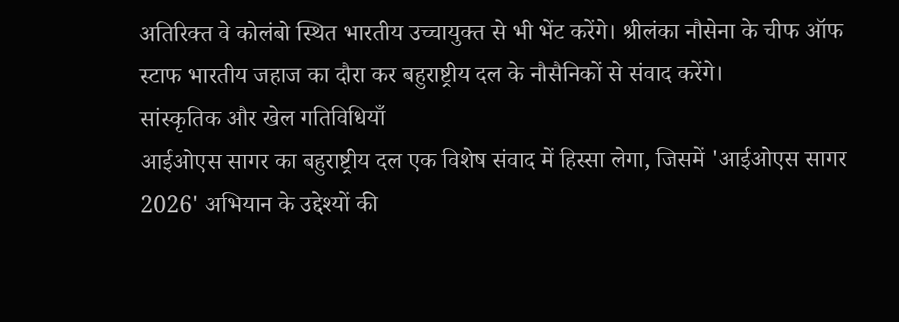अतिरिक्त वे कोलंबो स्थित भारतीय उच्चायुक्त से भी भेंट करेंगे। श्रीलंका नौसेना के चीफ ऑफ स्टाफ भारतीय जहाज का दौरा कर बहुराष्ट्रीय दल के नौसैनिकों से संवाद करेंगे।
सांस्कृतिक और खेल गतिविधियाँ
आईओएस सागर का बहुराष्ट्रीय दल एक विशेष संवाद में हिस्सा लेगा, जिसमें 'आईओएस सागर 2026' अभियान के उद्देश्यों की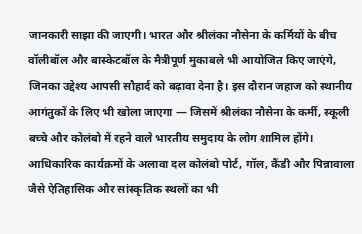जानकारी साझा की जाएगी। भारत और श्रीलंका नौसेना के कर्मियों के बीच वॉलीबॉल और बास्केटबॉल के मैत्रीपूर्ण मुकाबले भी आयोजित किए जाएंगे, जिनका उद्देश्य आपसी सौहार्द को बढ़ावा देना है। इस दौरान जहाज को स्थानीय आगंतुकों के लिए भी खोला जाएगा — जिसमें श्रीलंका नौसेना के कर्मी, स्कूली बच्चे और कोलंबो में रहने वाले भारतीय समुदाय के लोग शामिल होंगे।
आधिकारिक कार्यक्रमों के अलावा दल कोलंबो पोर्ट, गॉल, कैंडी और पिन्नावाला जैसे ऐतिहासिक और सांस्कृतिक स्थलों का भी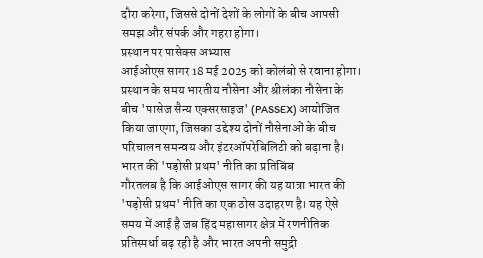दौरा करेगा, जिससे दोनों देशों के लोगों के बीच आपसी समझ और संपर्क और गहरा होगा।
प्रस्थान पर पासेक्स अभ्यास
आईओएस सागर 18 मई 2025 को कोलंबो से रवाना होगा। प्रस्थान के समय भारतीय नौसेना और श्रीलंका नौसेना के बीच 'पासेज सैन्य एक्सरसाइज' (PASSEX) आयोजित किया जाएगा, जिसका उद्देश्य दोनों नौसेनाओं के बीच परिचालन समन्वय और इंटरऑपरेबिलिटी को बढ़ाना है।
भारत की 'पड़ोसी प्रथम' नीति का प्रतिबिंब
गौरतलब है कि आईओएस सागर की यह यात्रा भारत की 'पड़ोसी प्रथम' नीति का एक ठोस उदाहरण है। यह ऐसे समय में आई है जब हिंद महासागर क्षेत्र में रणनीतिक प्रतिस्पर्धा बढ़ रही है और भारत अपनी समुद्री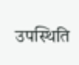उपस्थिति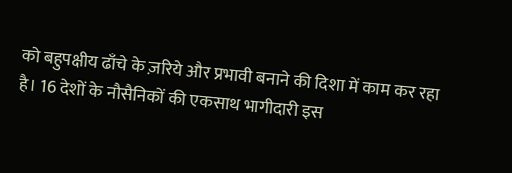को बहुपक्षीय ढाँचे के ज़रिये और प्रभावी बनाने की दिशा में काम कर रहा है। 16 देशों के नौसैनिकों की एकसाथ भागीदारी इस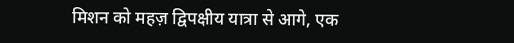मिशन को महज़ द्विपक्षीय यात्रा से आगे, एक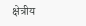क्षेत्रीय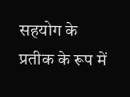सहयोग के प्रतीक के रूप में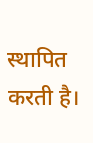स्थापित करती है।